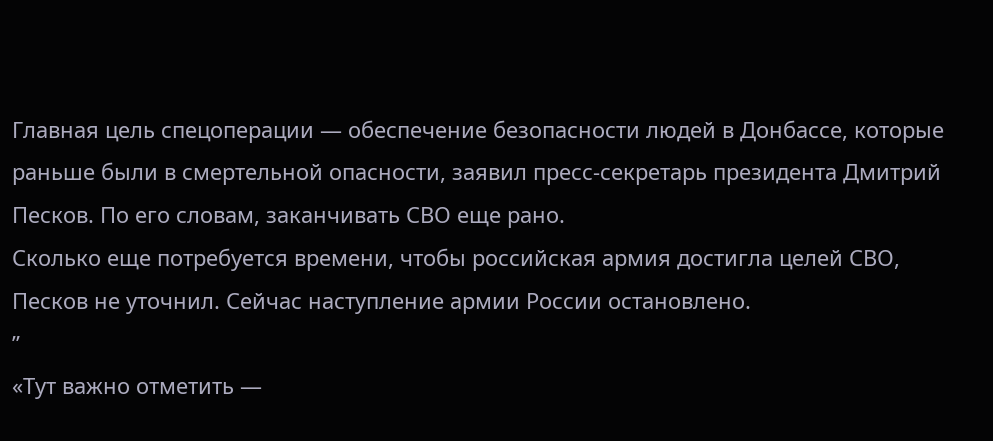Главная цель спецоперации — обеспечение безопасности людей в Донбассе, которые раньше были в смертельной опасности, заявил пресс-секретарь президента Дмитрий Песков. По его словам, заканчивать СВО еще рано.
Сколько еще потребуется времени, чтобы российская армия достигла целей СВО, Песков не уточнил. Сейчас наступление армии России остановлено.
”
«Тут важно отметить —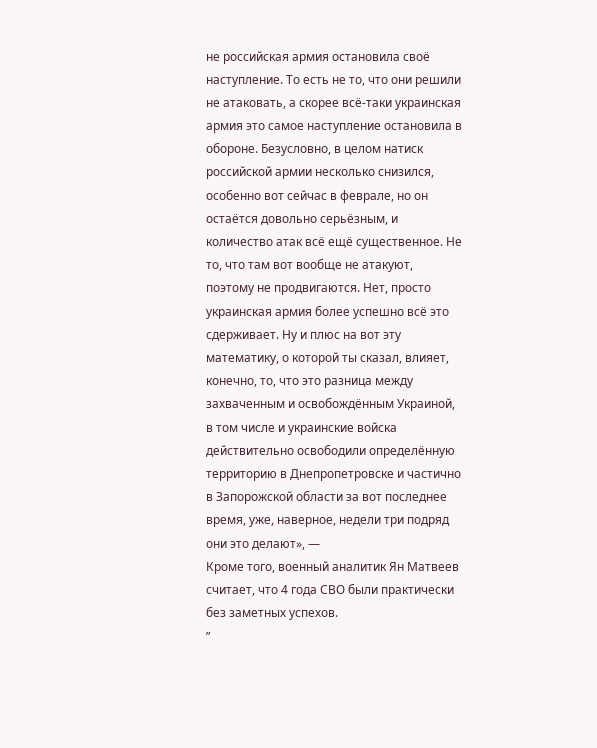не российская армия остановила своё наступление. То есть не то, что они решили не атаковать, а скорее всё-таки украинская армия это самое наступление остановила в обороне. Безусловно, в целом натиск российской армии несколько снизился, особенно вот сейчас в феврале, но он остаётся довольно серьёзным, и количество атак всё ещё существенное. Не то, что там вот вообще не атакуют, поэтому не продвигаются. Нет, просто украинская армия более успешно всё это сдерживает. Ну и плюс на вот эту математику, о которой ты сказал, влияет, конечно, то, что это разница между захваченным и освобождённым Украиной, в том числе и украинские войска действительно освободили определённую территорию в Днепропетровске и частично в Запорожской области за вот последнее время, уже, наверное, недели три подряд они это делают», —
Кроме того, военный аналитик Ян Матвеев считает, что 4 года СВО были практически без заметных успехов.
”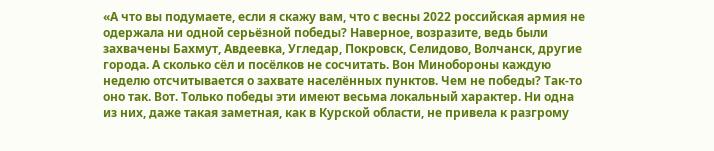«А что вы подумаете, если я скажу вам, что с весны 2022 российская армия не одержала ни одной серьёзной победы? Наверное, возразите, ведь были захвачены Бахмут, Авдеевка, Угледар, Покровск, Селидово, Волчанск, другие города. А сколько сёл и посёлков не сосчитать. Вон Минобороны каждую неделю отсчитывается о захвате населённых пунктов. Чем не победы? Так-то оно так. Вот. Только победы эти имеют весьма локальный характер. Ни одна из них, даже такая заметная, как в Курской области, не привела к разгрому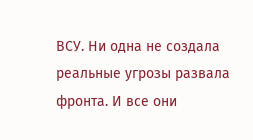ВСУ. Ни одна не создала реальные угрозы развала фронта. И все они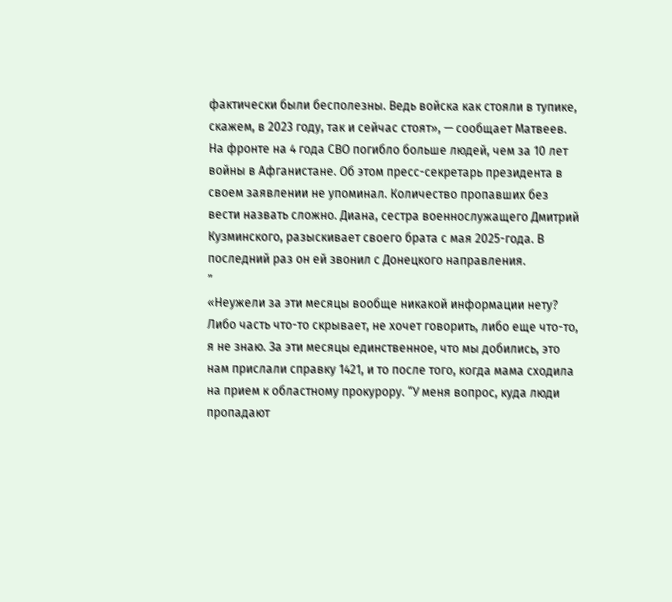фактически были бесполезны. Ведь войска как стояли в тупике, скажем, в 2023 году, так и сейчас стоят», — сообщает Матвеев.
На фронте на 4 года СВО погибло больше людей, чем за 10 лет войны в Афганистане. Об этом пресс-секретарь президента в своем заявлении не упоминал. Количество пропавших без вести назвать сложно. Диана, сестра военнослужащего Дмитрий Кузминского, разыскивает своего брата с мая 2025-года. В последний раз он ей звонил с Донецкого направления.
”
«Неужели за эти месяцы вообще никакой информации нету? Либо часть что-то скрывает, не хочет говорить, либо еще что-то, я не знаю. За эти месяцы единственное, что мы добились, это нам прислали справку 1421, и то после того, когда мама сходила на прием к областному прокурору. “У меня вопрос, куда люди пропадают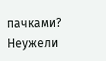пачками? Неужели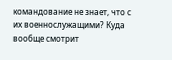командование не знает, что с их военнослужащими? Куда вообще смотрит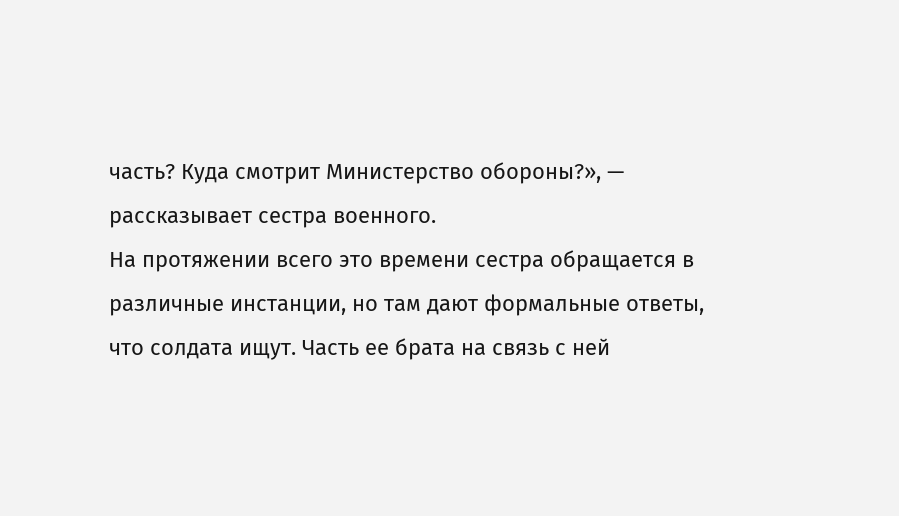часть? Куда смотрит Министерство обороны?», — рассказывает сестра военного.
На протяжении всего это времени сестра обращается в различные инстанции, но там дают формальные ответы, что солдата ищут. Часть ее брата на связь с ней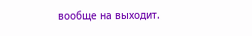вообще на выходит.